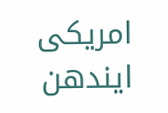امریکی ایندھن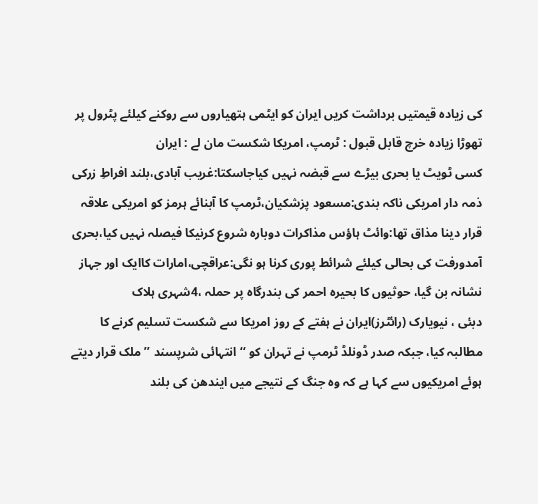کی زیادہ قیمتیں برداشت کریں ایران کو ایٹمی ہتھیاروں سے روکنے کیلئے پٹرول پر تھوڑا زیادہ خرچ قابل قبول : ٹرمپ، امریکا شکست مان لے : ایران
کسی ٹویٹ یا بحری بیڑے سے قبضہ نہیں کیاجاسکتا:غریب آبادی،بلند افراطِ زرکی ذمہ دار امریکی ناکہ بندی:مسعود پزشکیان،ٹرمپ کا آبنائے ہرمز کو امریکی علاقہ قرار دینا مذاق تھا:وائٹ ہاؤس مذاکرات دوبارہ شروع کرنیکا فیصلہ نہیں کیا،بحری آمدورفت کی بحالی کیلئے شرائط پوری کرنا ہو نگی:عراقچی،امارات کاایک اور جہاز نشانہ بن گیا، حوثیوں کا بحیرہ احمر کی بندرگاہ پر حملہ ،4شہری ہلاک
دبئی ، نیویارک (رائٹرز)ایران نے ہفتے کے روز امریکا سے شکست تسلیم کرنے کا مطالبہ کیا، جبکہ صدر ڈونلڈ ٹرمپ نے تہران کو ‘‘انتہائی شرپسند ’’ ملک قرار دیتے ہوئے امریکیوں سے کہا ہے کہ وہ جنگ کے نتیجے میں ایندھن کی بلند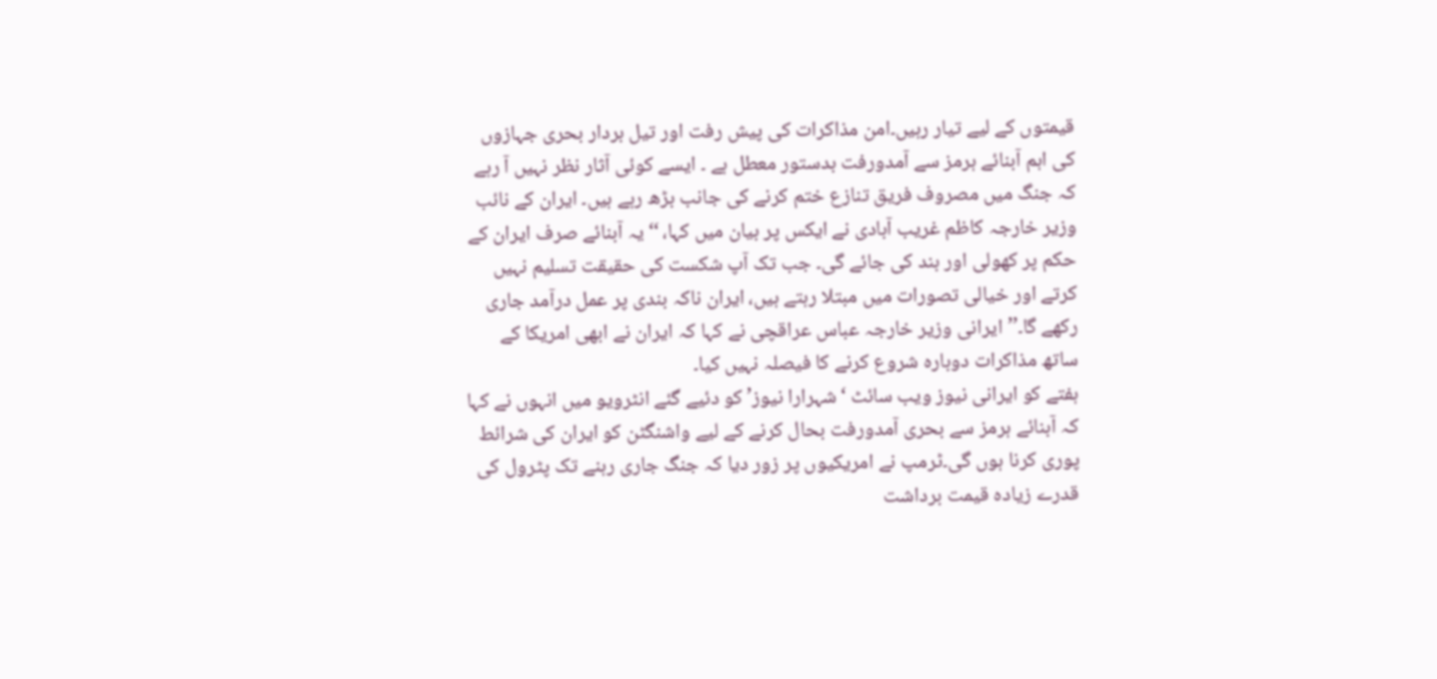قیمتوں کے لیے تیار رہیں۔امن مذاکرات کی پیش رفت اور تیل بردار بحری جہازوں کی اہم آبنائے ہرمز سے آمدورفت بدستور معطل ہے ۔ ایسے کوئی آثار نظر نہیں آ رہے کہ جنگ میں مصروف فریق تنازع ختم کرنے کی جانب بڑھ رہے ہیں۔ ایران کے نائب وزیر خارجہ کاظم غریب آبادی نے ایکس پر بیان میں کہا، ‘‘یہ آبنائے صرف ایران کے حکم پر کھولی اور بند کی جائے گی۔ جب تک آپ شکست کی حقیقت تسلیم نہیں کرتے اور خیالی تصورات میں مبتلا رہتے ہیں، ایران ناکہ بندی پر عمل درآمد جاری رکھے گا۔’’ایرانی وزیر خارجہ عباس عراقچی نے کہا کہ ایران نے ابھی امریکا کے ساتھ مذاکرات دوبارہ شروع کرنے کا فیصلہ نہیں کیا۔
ہفتے کو ایرانی نیوز ویب سائٹ ‘شہرارا نیوز’ کو دئیے گئے انٹرویو میں انہوں نے کہا کہ آبنائے ہرمز سے بحری آمدورفت بحال کرنے کے لیے واشنگٹن کو ایران کی شرائط پوری کرنا ہوں گی۔ٹرمپ نے امریکیوں پر زور دیا کہ جنگ جاری رہنے تک پٹرول کی قدرے زیادہ قیمت برداشت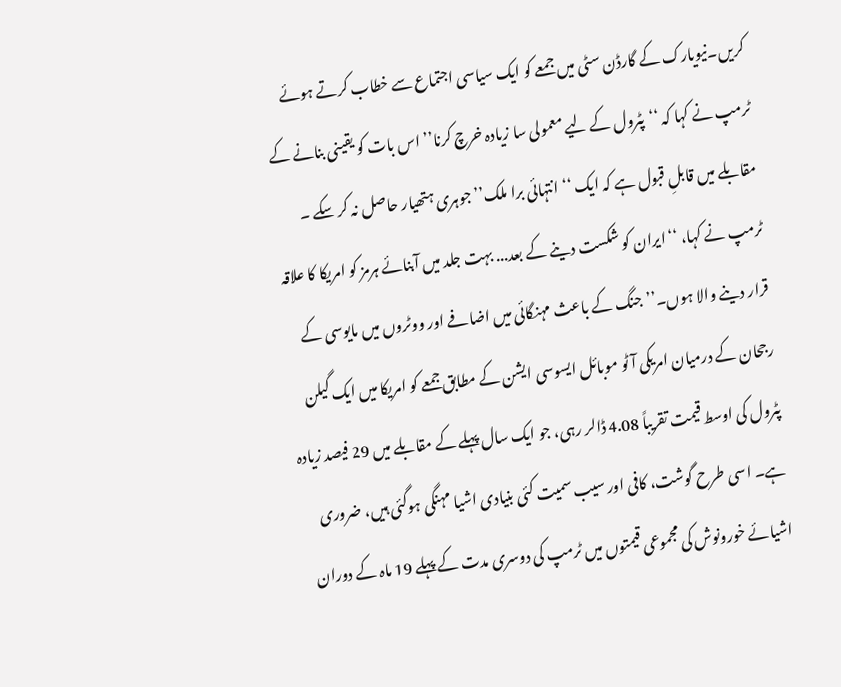کریں۔نیویارک کے گارڈن سٹی میں جمعے کو ایک سیاسی اجتماع سے خطاب کرتے ہوئے ٹرمپ نے کہا کہ ‘‘پٹرول کے لیے معمولی سا زیادہ خرچ کرنا’’ اس بات کو یقینی بنانے کے مقابلے میں قابلِ قبول ہے کہ ایک ‘‘انتہائی برا ملک’’ جوہری ہتھیار حاصل نہ کر سکے ۔ ٹرمپ نے کہا، ‘‘ایران کو شکست دینے کے بعد... بہت جلد میں آبنائے ہرمز کو امریکا کا علاقہ قرار دینے والا ہوں۔’’جنگ کے باعث مہنگائی میں اضافے اور ووٹروں میں مایوسی کے رجحان کے درمیان امریکی آٹو موبائل ایسوسی ایشن کے مطابق جمعے کو امریکا میں ایک گیلن پٹرول کی اوسط قیمت تقریباً 4.08 ڈالر رہی، جو ایک سال پہلے کے مقابلے میں 29 فیصد زیادہ ہے۔ اسی طرح گوشت، کافی اور سیب سمیت کئی بنیادی اشیا مہنگی ہوگئی ہیں، ضروری اشیائے خورونوش کی مجموعی قیمتوں میں ٹرمپ کی دوسری مدت کے پہلے 19 ماہ کے دوران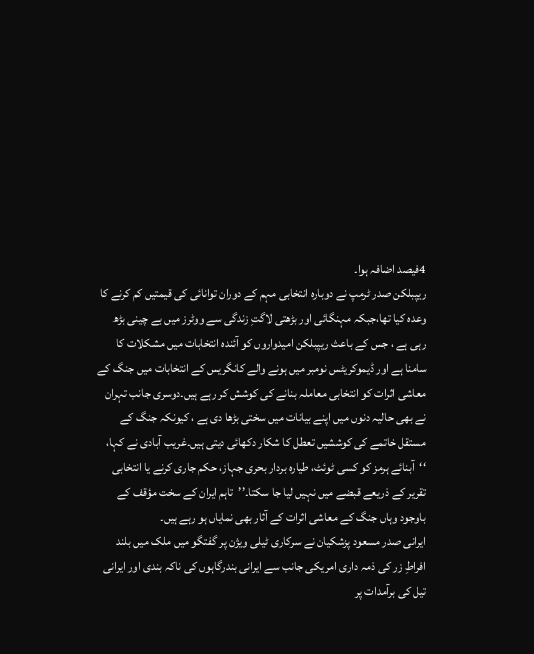4فیصد اضافہ ہوا۔
ریپبلکن صدر ٹرمپ نے دوبارہ انتخابی مہم کے دوران توانائی کی قیمتیں کم کرنے کا وعدہ کیا تھا،جبکہ مہنگائی اور بڑھتی لاگتِ زندگی سے ووٹرز میں بے چینی بڑھ رہی ہے ، جس کے باعث ریپبلکن امیدواروں کو آئندہ انتخابات میں مشکلات کا سامنا ہے اور ڈیموکریٹس نومبر میں ہونے والے کانگریس کے انتخابات میں جنگ کے معاشی اثرات کو انتخابی معاملہ بنانے کی کوشش کر رہے ہیں۔دوسری جانب تہران نے بھی حالیہ دنوں میں اپنے بیانات میں سختی بڑھا دی ہے ، کیونکہ جنگ کے مستقل خاتمے کی کوششیں تعطل کا شکار دکھائی دیتی ہیں۔غریب آبادی نے کہا، ‘‘آبنائے ہرمز کو کسی ٹوئٹ، طیارہ بردار بحری جہاز، حکم جاری کرنے یا انتخابی تقریر کے ذریعے قبضے میں نہیں لیا جا سکتا۔’’تاہم ایران کے سخت مؤقف کے باوجود وہاں جنگ کے معاشی اثرات کے آثار بھی نمایاں ہو رہے ہیں۔
ایرانی صدر مسعود پزشکیان نے سرکاری ٹیلی ویژن پر گفتگو میں ملک میں بلند افراطِ زر کی ذمہ داری امریکی جانب سے ایرانی بندرگاہوں کی ناکہ بندی اور ایرانی تیل کی برآمدات پر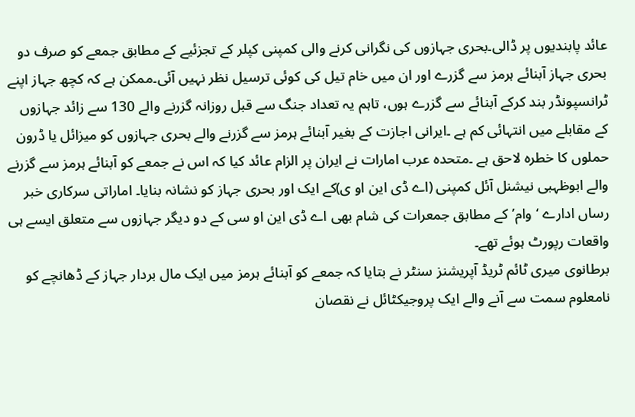عائد پابندیوں پر ڈالی۔بحری جہازوں کی نگرانی کرنے والی کمپنی کپلر کے تجزئیے کے مطابق جمعے کو صرف دو بحری جہاز آبنائے ہرمز سے گزرے اور ان میں خام تیل کی کوئی ترسیل نظر نہیں آئی۔ممکن ہے کہ کچھ جہاز اپنے ٹرانسپونڈر بند کرکے آبنائے سے گزرے ہوں، تاہم یہ تعداد جنگ سے قبل روزانہ گزرنے والے 130 سے زائد جہازوں کے مقابلے میں انتہائی کم ہے ۔ایرانی اجازت کے بغیر آبنائے ہرمز سے گزرنے والے بحری جہازوں کو میزائل یا ڈرون حملوں کا خطرہ لاحق ہے ۔متحدہ عرب امارات نے ایران پر الزام عائد کیا کہ اس نے جمعے کو آبنائے ہرمز سے گزرنے والے ابوظہبی نیشنل آئل کمپنی (اے ڈی این او ی)کے ایک اور بحری جہاز کو نشانہ بنایا۔ اماراتی سرکاری خبر رساں ادارے ‘وام’ کے مطابق جمعرات کی شام بھی اے ڈی این او سی کے دو دیگر جہازوں سے متعلق ایسے ہی واقعات رپورٹ ہوئے تھے۔
برطانوی میری ٹائم ٹریڈ آپریشنز سنٹر نے بتایا کہ جمعے کو آبنائے ہرمز میں ایک مال بردار جہاز کے ڈھانچے کو نامعلوم سمت سے آنے والے ایک پروجیکٹائل نے نقصان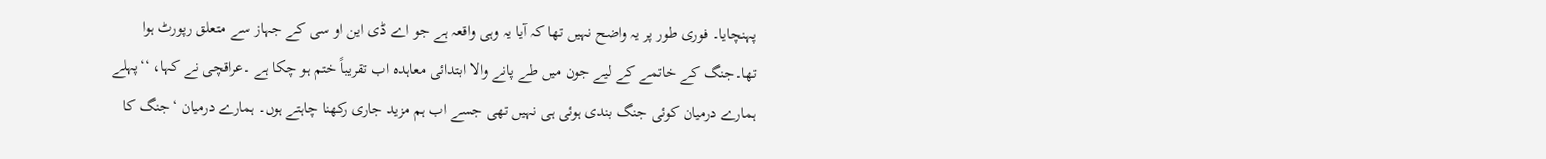پہنچایا۔ فوری طور پر یہ واضح نہیں تھا کہ آیا یہ وہی واقعہ ہے جو اے ڈی این او سی کے جہاز سے متعلق رپورٹ ہوا تھا۔جنگ کے خاتمے کے لیے جون میں طے پانے والا ابتدائی معاہدہ اب تقریباً ختم ہو چکا ہے ۔عراقچی نے کہا، ‘‘پہلے ہمارے درمیان کوئی جنگ بندی ہوئی ہی نہیں تھی جسے اب ہم مزید جاری رکھنا چاہتے ہوں۔ ہمارے درمیان ‘جنگ کا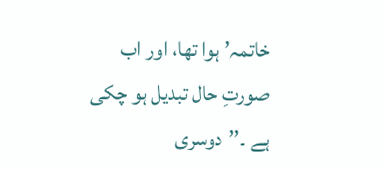خاتمہ’ ہوا تھا، اور اب صورتِ حال تبدیل ہو چکی ہے ۔’’دوسری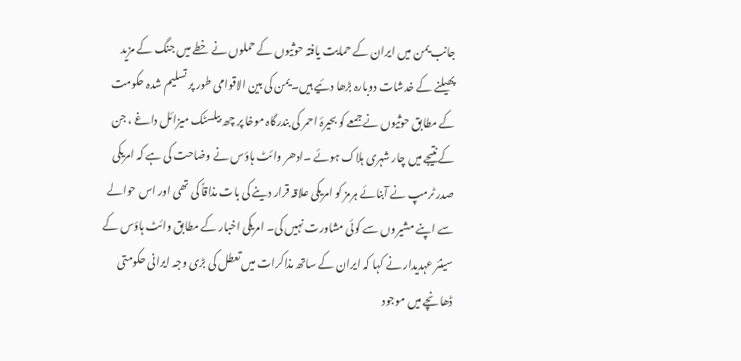جانب یمن میں ایران کے حمایت یافتہ حوثیوں کے حملوں نے خطے میں جنگ کے مزید پھیلنے کے خدشات دوبارہ بڑھا دئیے ہیں۔یمن کی بین الاقوامی طور پر تسلیم شدہ حکومت کے مطابق حوثیوں نے جمعے کو بحیرۂ احمر کی بندرگاہ موخا پر چھ بیلسٹک میزائل داغے ، جن کے نتیجے میں چار شہری ہلاک ہوئے ۔ادھر وائٹ ہاؤس نے وضاحت کی ہے کہ امریکی صدر ٹرمپ نے آبنائے ہرمز کو امریکی علاقہ قرار دینے کی بات مذاقاً کی تھی اور اس حوالے سے اپنے مشیروں سے کوئی مشاورت نہیں کی۔ امریکی اخبار کے مطابق وائٹ ہاؤس کے سینئر عہدیدار نے کہا کہ ایران کے ساتھ مذاکرات میں تعطل کی بڑی وجہ ایرانی حکومتی ڈھانچے میں موجود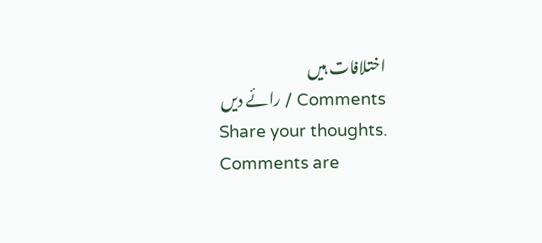اختلافات ہیں
Comments / رائے دیں
Share your thoughts. Comments are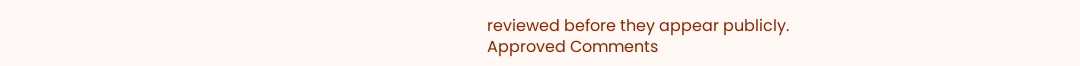reviewed before they appear publicly.
Approved Comments